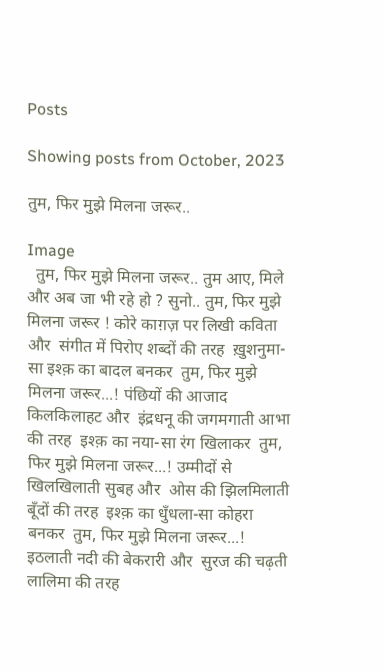Posts

Showing posts from October, 2023

तुम, फिर मुझे मिलना जरूर..

Image
  तुम, फिर मुझे मिलना जरूर.. तुम आए, मिले और अब जा भी रहे हो ? सुनो.. तुम, फिर मुझे मिलना जरूर ! कोरे काग़ज़ पर लिखी कविता और  संगीत में पिरोए शब्दों की तरह  ख़ुशनुमा-सा इश्क़ का बादल बनकर  तुम, फिर मुझे मिलना जरूर...! पंछियों की आजाद किलकिलाहट और  इंद्रधनू की जगमगाती आभा की तरह  इश्क़ का नया-सा रंग खिलाकर  तुम, फिर मुझे मिलना जरूर...! उम्मीदों से खिलखिलाती सुबह और  ओस की झिलमिलाती बूँदों की तरह  इश्क़ का धुँधला-सा कोहरा बनकर  तुम, फिर मुझे मिलना जरूर...! इठलाती नदी की बेकरारी और  सुरज की चढ़ती लालिमा की तरह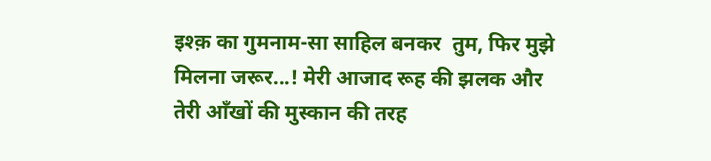इश्क़ का गुमनाम-सा साहिल बनकर  तुम, फिर मुझे मिलना जरूर...! मेरी आजाद रूह की झलक और  तेरी आँखों की मुस्कान की तरह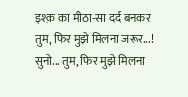इश्क़ का मीठा-सा दर्द बनकर  तुम, फिर मुझे मिलना जरूर...! सुनो... तुम, फिर मुझे मिलना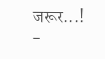जरूर...!                                       -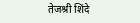तेजश्री शिंदे